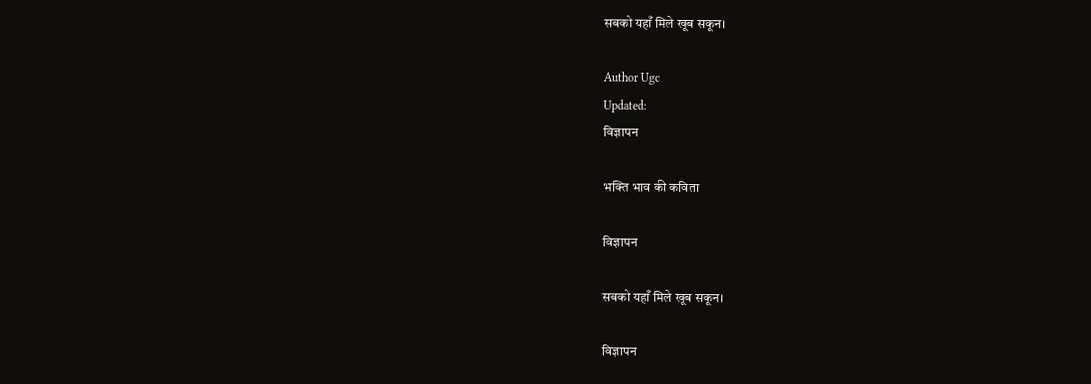सबको यहाँ मिले खूब सकून।

Author Ugc
Updated:
विज्ञापन

भक्ति भाव की कविता

विज्ञापन

सबको यहाँ मिले खूब सकून।

विज्ञापन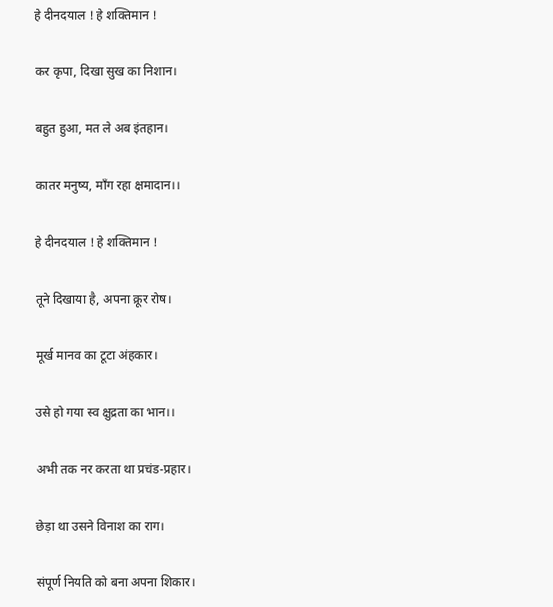हे दीनदयाल ! हे शक्तिमान !

कर कृपा, दिखा सुख का निशान।

बहुत हुआ, मत ले अब इंतहान।

कातर मनुष्य, माँग रहा क्षमादान।।

हे दीनदयाल ! हे शक्तिमान !

तूने दिखाया है, अपना क्रूर रोष।

मूर्ख मानव का टूटा अंहकार।

उसे हो गया स्व क्षुद्रता का भान।।

अभी तक नर करता था प्रचंड-प्रहार।

छेड़ा था उसने विनाश का राग।

संपूर्ण नियति को बना अपना शिकार।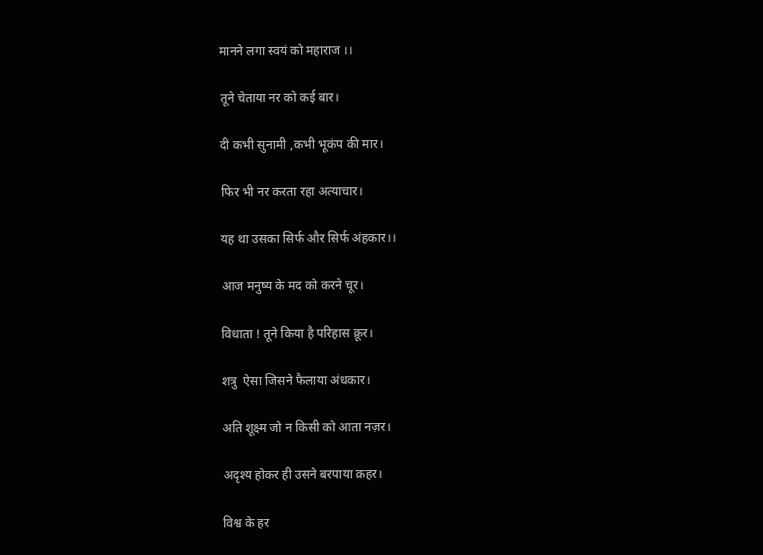मानने लगा स्वयं को महाराज ।।

तूने चेताया नर को कई बार।

दी कभी सुनामी ,कभी भूकंप की मार।

फिर भी नर करता रहा अत्याचार।

यह था उसका सिर्फ और सिर्फ अंहकार।।

आज मनुष्य के मद को करने चूर।

विधाता ! तूने किया है परिहास क्रूर।

शत्रु  ऐसा जिसने फैलाया अंधकार।

अति शूक्ष्म जो न किसी को आता नज़र।

अदृश्य होकर ही उसने बरपाया क़हर।

विश्व के हर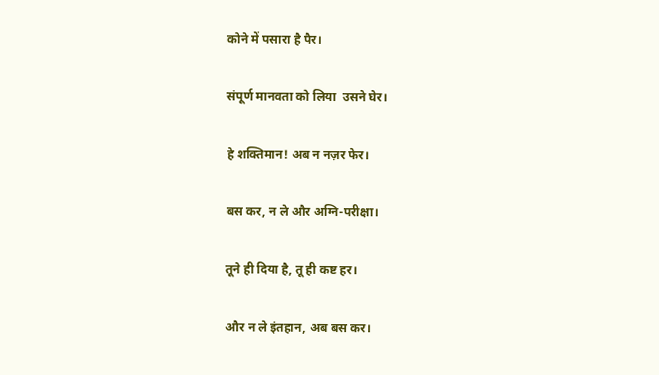कोने में पसारा है पैर।

संपूर्ण मानवता को लिया  उसने घेर।

हे शक्तिमान! अब न नज़र फेर।

बस कर, न ले और अग्नि-परीक्षा।

तूने ही दिया है, तू ही कष्ट हर।

और न ले इंतहान, अब बस कर।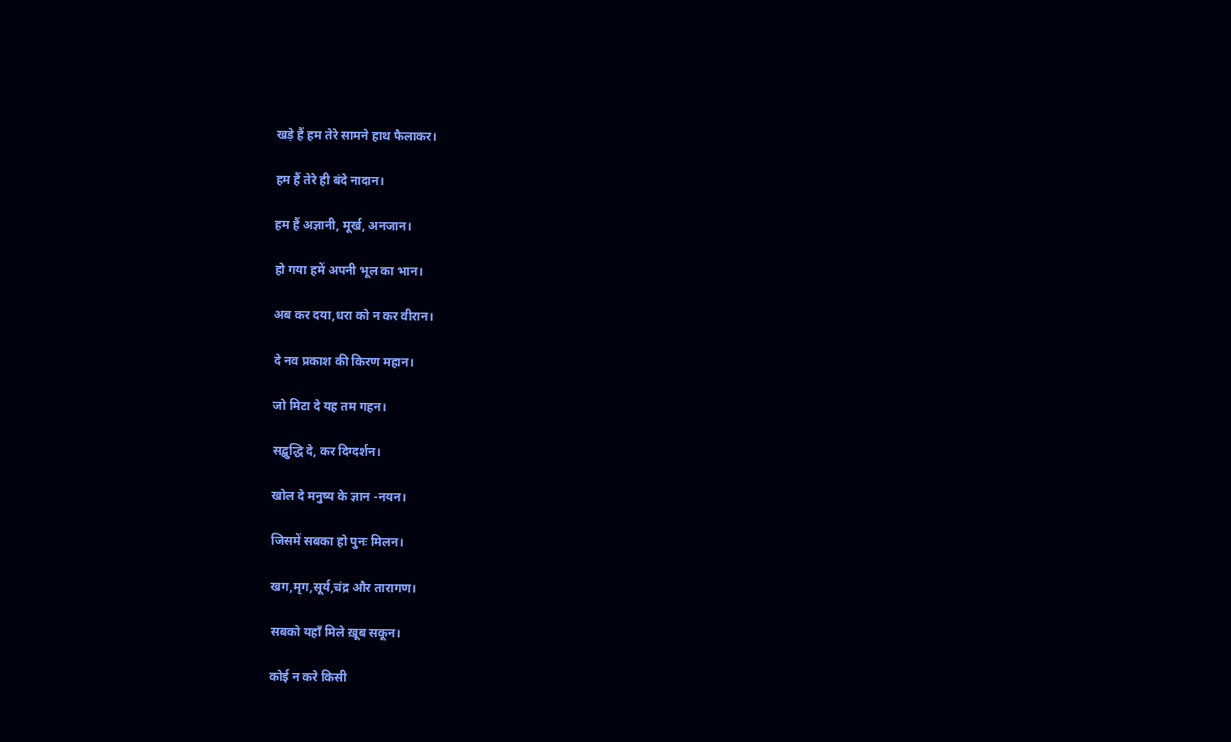खड़े हैं हम तेरे सामने हाथ फैलाकर।

हम हैं तेरे ही बंदे नादान।

हम हैं अज्ञानी, मूर्ख, अनजान।

हो गया हमें अपनी भूल का भान।

अब कर दया,धरा को न कर वीरान।

दे नव प्रकाश की किरण महान।

जो मिटा दे यह तम गहन।

सद्बुद्धि दे, कर दिग्दर्शन।

खोल दे मनुष्य के ज्ञान -नयन।

जिसमें सबका हो पुनः मिलन।

खग,मृग,सूर्य,चंद्र और तारागण।

सबको यहाँ मिले ख़ूब सकून।

कोई न करे किसी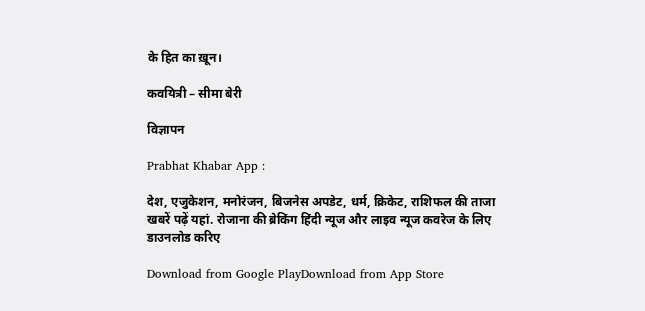के हित का ख़ून।

कवयित्री – सीमा बेरी

विज्ञापन

Prabhat Khabar App :

देश, एजुकेशन, मनोरंजन, बिजनेस अपडेट, धर्म, क्रिकेट, राशिफल की ताजा खबरें पढ़ें यहां. रोजाना की ब्रेकिंग हिंदी न्यूज और लाइव न्यूज कवरेज के लिए डाउनलोड करिए

Download from Google PlayDownload from App Store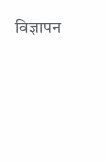विज्ञापन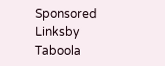Sponsored Linksby Taboola